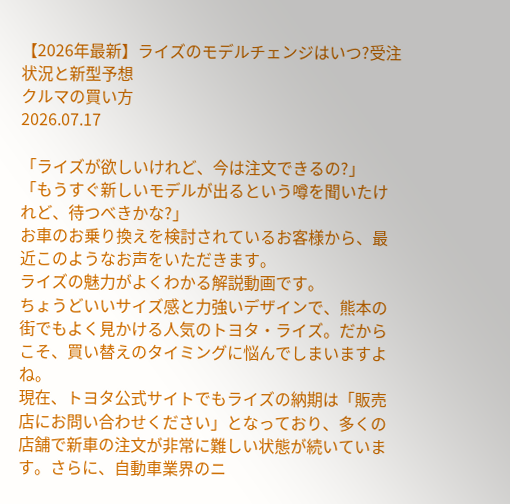【2026年最新】ライズのモデルチェンジはいつ?受注状況と新型予想
クルマの買い方
2026.07.17

「ライズが欲しいけれど、今は注文できるの?」
「もうすぐ新しいモデルが出るという噂を聞いたけれど、待つべきかな?」
お車のお乗り換えを検討されているお客様から、最近このようなお声をいただきます。
ライズの魅力がよくわかる解説動画です。
ちょうどいいサイズ感と力強いデザインで、熊本の街でもよく見かける人気のトヨタ・ライズ。だからこそ、買い替えのタイミングに悩んでしまいますよね。
現在、トヨタ公式サイトでもライズの納期は「販売店にお問い合わせください」となっており、多くの店舗で新車の注文が非常に難しい状態が続いています。さらに、自動車業界のニ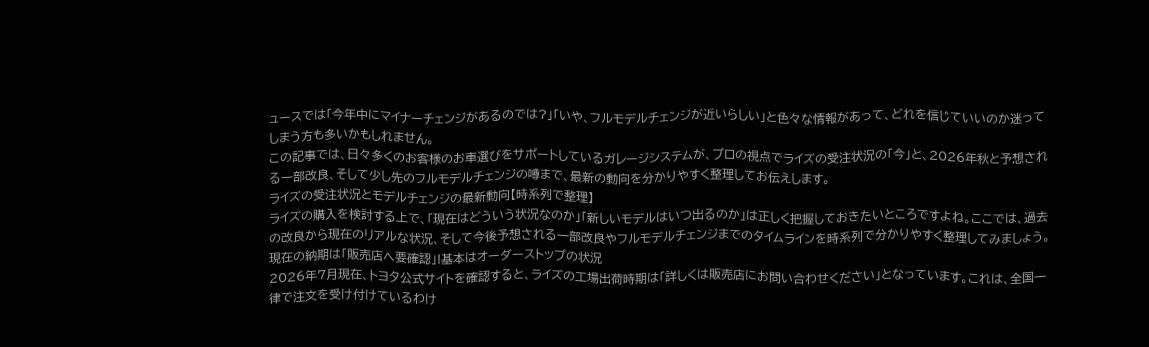ュースでは「今年中にマイナーチェンジがあるのでは?」「いや、フルモデルチェンジが近いらしい」と色々な情報があって、どれを信じていいのか迷ってしまう方も多いかもしれません。
この記事では、日々多くのお客様のお車選びをサポートしているガレージシステムが、プロの視点でライズの受注状況の「今」と、2026年秋と予想される一部改良、そして少し先のフルモデルチェンジの噂まで、最新の動向を分かりやすく整理してお伝えします。
ライズの受注状況とモデルチェンジの最新動向【時系列で整理】
ライズの購入を検討する上で、「現在はどういう状況なのか」「新しいモデルはいつ出るのか」は正しく把握しておきたいところですよね。ここでは、過去の改良から現在のリアルな状況、そして今後予想される一部改良やフルモデルチェンジまでのタイムラインを時系列で分かりやすく整理してみましょう。
現在の納期は「販売店へ要確認」!基本はオーダーストップの状況
2026年7月現在、トヨタ公式サイトを確認すると、ライズの工場出荷時期は「詳しくは販売店にお問い合わせください」となっています。これは、全国一律で注文を受け付けているわけ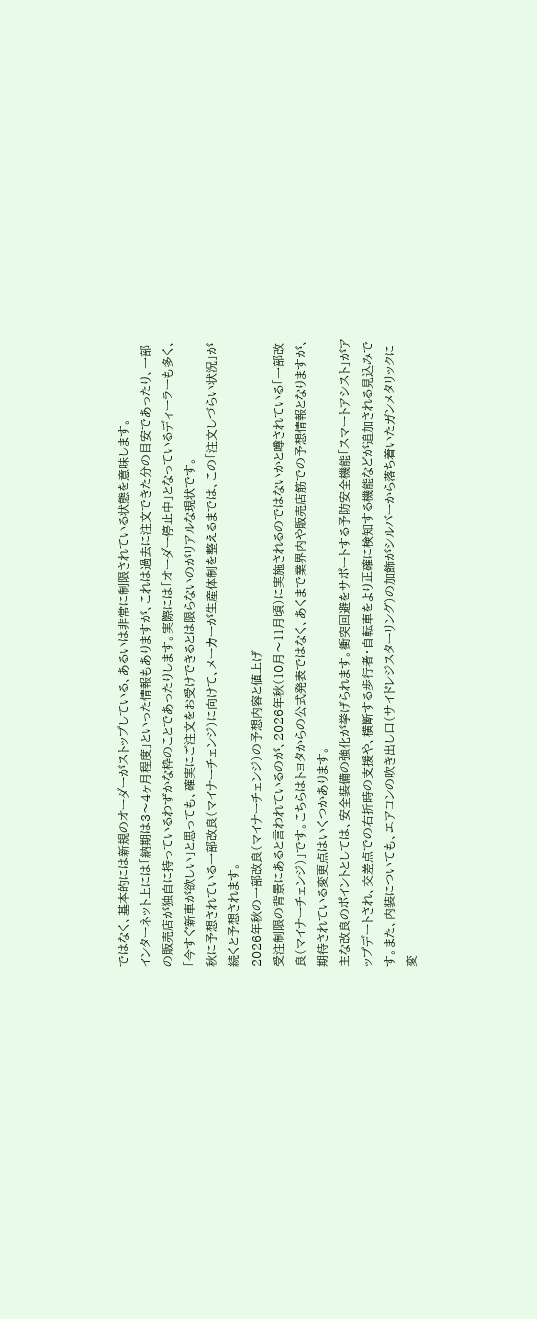ではなく、基本的には新規のオーダーがストップしている、あるいは非常に制限されている状態を意味します。
インターネット上には「納期は3〜4ヶ月程度」といった情報もありますが、これは過去に注文できた分の目安であったり、一部の販売店が独自に持っているわずかな枠のことであったりします。実際には「オーダー停止中」となっているディーラーも多く、「今すぐ新車が欲しい」と思っても、確実にご注文をお受けできるとは限らないのがリアルな現状です。
秋に予想されている一部改良(マイナーチェンジ)に向けて、メーカーが生産体制を整えるまでは、この「注文しづらい状況」が続くと予想されます。
2026年秋の一部改良(マイナーチェンジ)の予想内容と値上げ
受注制限の背景にあると言われているのが、2026年秋(10月〜11月頃)に実施されるのではないかと噂されている「一部改良(マイナーチェンジ)」です。こちらはトヨタからの公式発表ではなく、あくまで業界内や販売店筋での予想情報となりますが、期待されている変更点はいくつかあります。
主な改良のポイントとしては、安全装備の強化が挙げられます。衝突回避をサポートする予防安全機能「スマートアシスト」がアップデートされ、交差点での右折時の支援や、横断する歩行者・自転車をより正確に検知する機能などが追加される見込みです。また、内装についても、エアコンの吹き出し口(サイドレジスターリング)の加飾がシルバーから落ち着いたガンメタリックに変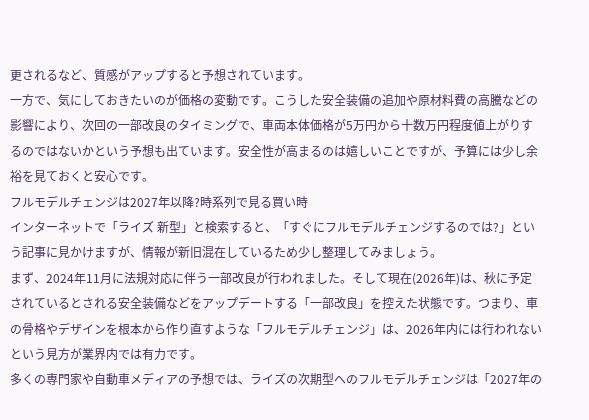更されるなど、質感がアップすると予想されています。
一方で、気にしておきたいのが価格の変動です。こうした安全装備の追加や原材料費の高騰などの影響により、次回の一部改良のタイミングで、車両本体価格が5万円から十数万円程度値上がりするのではないかという予想も出ています。安全性が高まるのは嬉しいことですが、予算には少し余裕を見ておくと安心です。
フルモデルチェンジは2027年以降?時系列で見る買い時
インターネットで「ライズ 新型」と検索すると、「すぐにフルモデルチェンジするのでは?」という記事に見かけますが、情報が新旧混在しているため少し整理してみましょう。
まず、2024年11月に法規対応に伴う一部改良が行われました。そして現在(2026年)は、秋に予定されているとされる安全装備などをアップデートする「一部改良」を控えた状態です。つまり、車の骨格やデザインを根本から作り直すような「フルモデルチェンジ」は、2026年内には行われないという見方が業界内では有力です。
多くの専門家や自動車メディアの予想では、ライズの次期型へのフルモデルチェンジは「2027年の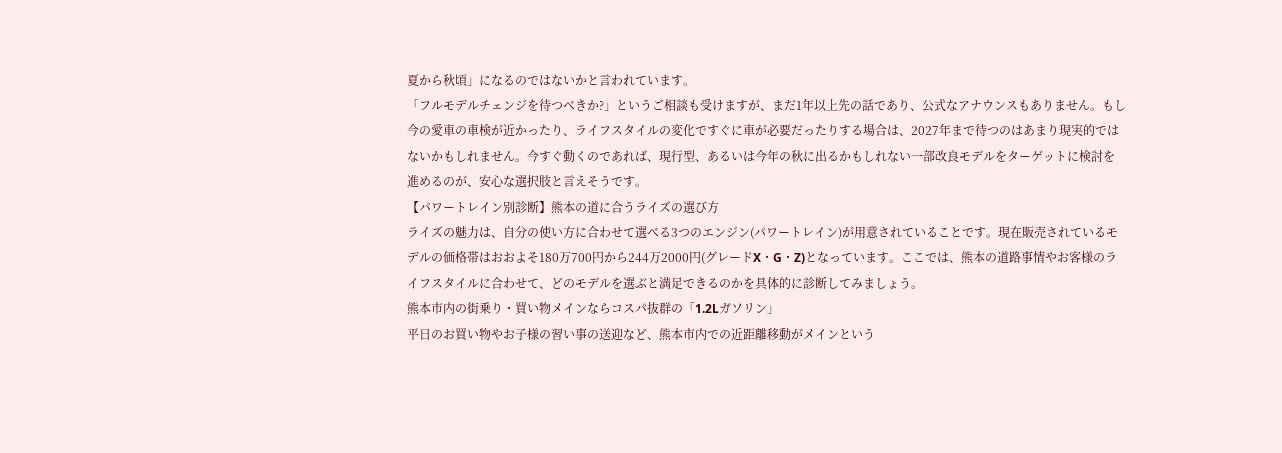夏から秋頃」になるのではないかと言われています。
「フルモデルチェンジを待つべきか?」というご相談も受けますが、まだ1年以上先の話であり、公式なアナウンスもありません。もし今の愛車の車検が近かったり、ライフスタイルの変化ですぐに車が必要だったりする場合は、2027年まで待つのはあまり現実的ではないかもしれません。今すぐ動くのであれば、現行型、あるいは今年の秋に出るかもしれない一部改良モデルをターゲットに検討を進めるのが、安心な選択肢と言えそうです。
【パワートレイン別診断】熊本の道に合うライズの選び方
ライズの魅力は、自分の使い方に合わせて選べる3つのエンジン(パワートレイン)が用意されていることです。現在販売されているモデルの価格帯はおおよそ180万700円から244万2000円(グレードX・G・Z)となっています。ここでは、熊本の道路事情やお客様のライフスタイルに合わせて、どのモデルを選ぶと満足できるのかを具体的に診断してみましょう。
熊本市内の街乗り・買い物メインならコスパ抜群の「1.2Lガソリン」
平日のお買い物やお子様の習い事の送迎など、熊本市内での近距離移動がメインという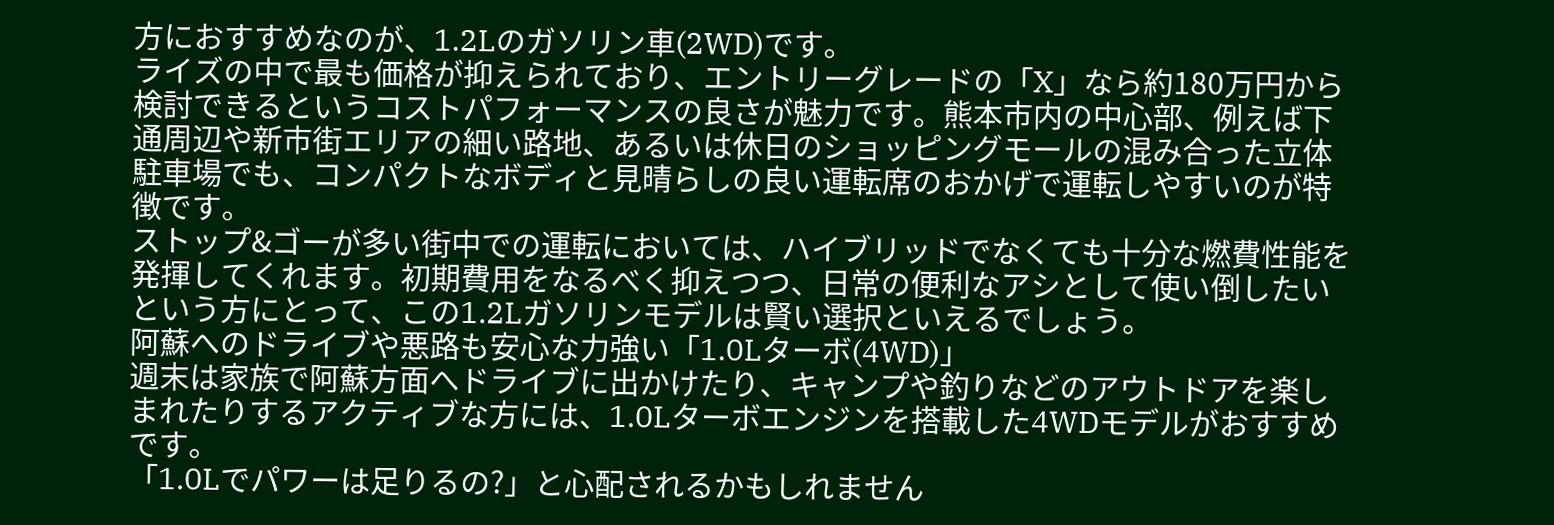方におすすめなのが、1.2Lのガソリン車(2WD)です。
ライズの中で最も価格が抑えられており、エントリーグレードの「X」なら約180万円から検討できるというコストパフォーマンスの良さが魅力です。熊本市内の中心部、例えば下通周辺や新市街エリアの細い路地、あるいは休日のショッピングモールの混み合った立体駐車場でも、コンパクトなボディと見晴らしの良い運転席のおかげで運転しやすいのが特徴です。
ストップ&ゴーが多い街中での運転においては、ハイブリッドでなくても十分な燃費性能を発揮してくれます。初期費用をなるべく抑えつつ、日常の便利なアシとして使い倒したいという方にとって、この1.2Lガソリンモデルは賢い選択といえるでしょう。
阿蘇へのドライブや悪路も安心な力強い「1.0Lターボ(4WD)」
週末は家族で阿蘇方面へドライブに出かけたり、キャンプや釣りなどのアウトドアを楽しまれたりするアクティブな方には、1.0Lターボエンジンを搭載した4WDモデルがおすすめです。
「1.0Lでパワーは足りるの?」と心配されるかもしれません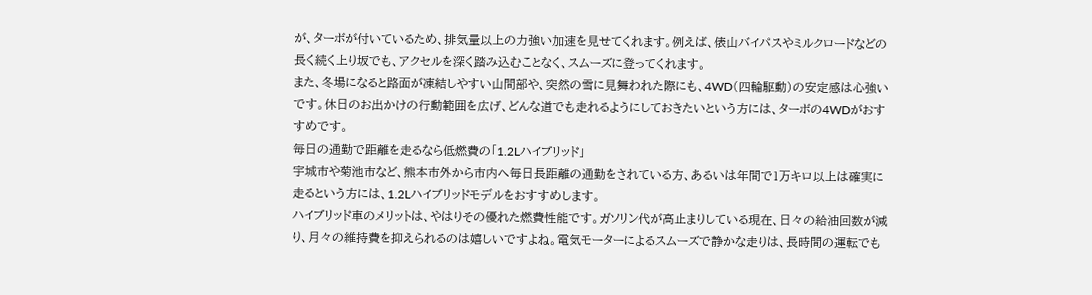が、ターボが付いているため、排気量以上の力強い加速を見せてくれます。例えば、俵山バイパスやミルクロードなどの長く続く上り坂でも、アクセルを深く踏み込むことなく、スムーズに登ってくれます。
また、冬場になると路面が凍結しやすい山間部や、突然の雪に見舞われた際にも、4WD(四輪駆動)の安定感は心強いです。休日のお出かけの行動範囲を広げ、どんな道でも走れるようにしておきたいという方には、ターボの4WDがおすすめです。
毎日の通勤で距離を走るなら低燃費の「1.2Lハイブリッド」
宇城市や菊池市など、熊本市外から市内へ毎日長距離の通勤をされている方、あるいは年間で1万キロ以上は確実に走るという方には、1.2Lハイブリッドモデルをおすすめします。
ハイブリッド車のメリットは、やはりその優れた燃費性能です。ガソリン代が高止まりしている現在、日々の給油回数が減り、月々の維持費を抑えられるのは嬉しいですよね。電気モーターによるスムーズで静かな走りは、長時間の運転でも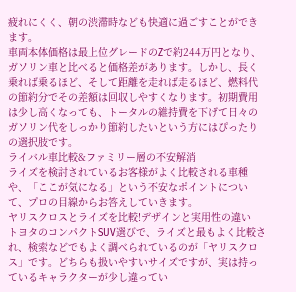疲れにくく、朝の渋滞時なども快適に過ごすことができます。
車両本体価格は最上位グレードのZで約244万円となり、ガソリン車と比べると価格差があります。しかし、長く乗れば乗るほど、そして距離を走れば走るほど、燃料代の節約分でその差額は回収しやすくなります。初期費用は少し高くなっても、トータルの維持費を下げて日々のガソリン代をしっかり節約したいという方にはぴったりの選択肢です。
ライバル車比較&ファミリー層の不安解消
ライズを検討されているお客様がよく比較される車種や、「ここが気になる」という不安なポイントについて、プロの目線からお答えしていきます。
ヤリスクロスとライズを比較!デザインと実用性の違い
トヨタのコンパクトSUV選びで、ライズと最もよく比較され、検索などでもよく調べられているのが「ヤリスクロス」です。どちらも扱いやすいサイズですが、実は持っているキャラクターが少し違ってい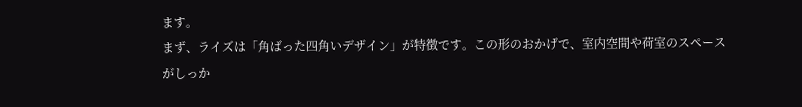ます。
まず、ライズは「角ばった四角いデザイン」が特徴です。この形のおかげで、室内空間や荷室のスペースがしっか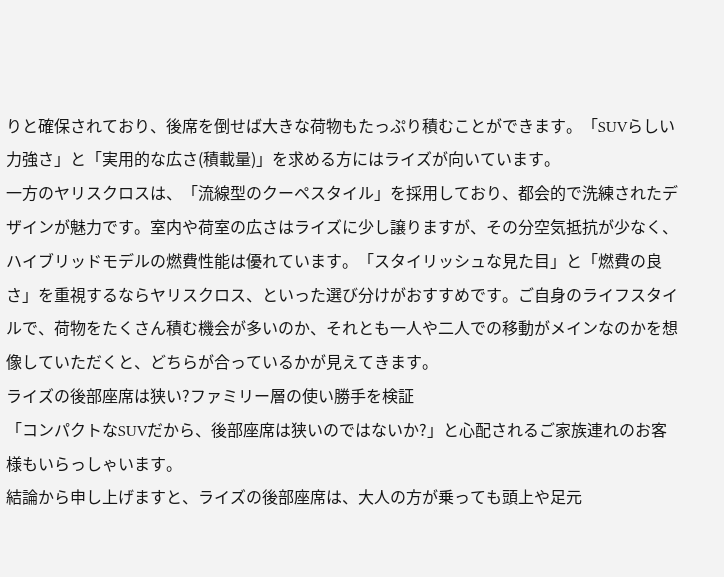りと確保されており、後席を倒せば大きな荷物もたっぷり積むことができます。「SUVらしい力強さ」と「実用的な広さ(積載量)」を求める方にはライズが向いています。
一方のヤリスクロスは、「流線型のクーペスタイル」を採用しており、都会的で洗練されたデザインが魅力です。室内や荷室の広さはライズに少し譲りますが、その分空気抵抗が少なく、ハイブリッドモデルの燃費性能は優れています。「スタイリッシュな見た目」と「燃費の良さ」を重視するならヤリスクロス、といった選び分けがおすすめです。ご自身のライフスタイルで、荷物をたくさん積む機会が多いのか、それとも一人や二人での移動がメインなのかを想像していただくと、どちらが合っているかが見えてきます。
ライズの後部座席は狭い?ファミリー層の使い勝手を検証
「コンパクトなSUVだから、後部座席は狭いのではないか?」と心配されるご家族連れのお客様もいらっしゃいます。
結論から申し上げますと、ライズの後部座席は、大人の方が乗っても頭上や足元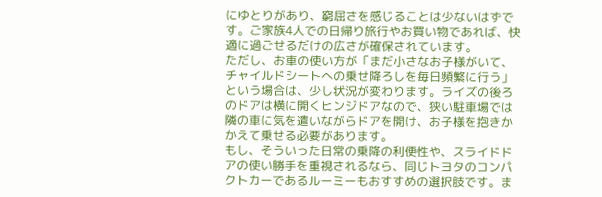にゆとりがあり、窮屈さを感じることは少ないはずです。ご家族4人での日帰り旅行やお買い物であれば、快適に過ごせるだけの広さが確保されています。
ただし、お車の使い方が「まだ小さなお子様がいて、チャイルドシートへの乗せ降ろしを毎日頻繁に行う」という場合は、少し状況が変わります。ライズの後ろのドアは横に開くヒンジドアなので、狭い駐車場では隣の車に気を遣いながらドアを開け、お子様を抱きかかえて乗せる必要があります。
もし、そういった日常の乗降の利便性や、スライドドアの使い勝手を重視されるなら、同じトヨタのコンパクトカーであるルーミーもおすすめの選択肢です。ま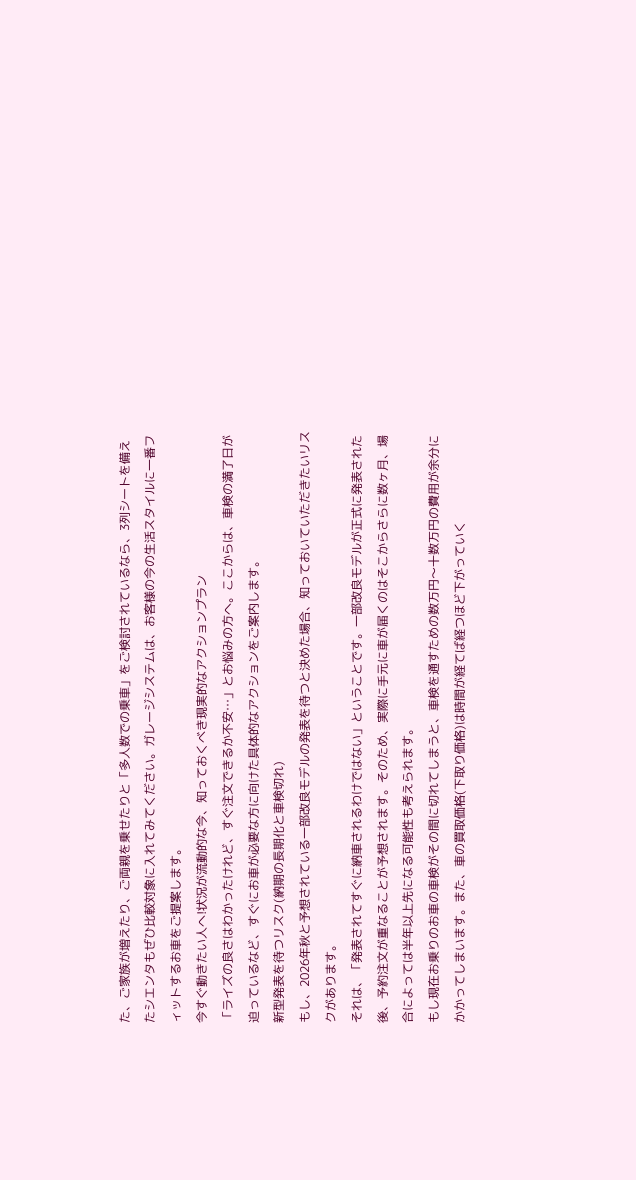た、ご家族が増えたり、ご両親を乗せたりと「多人数での乗車」をご検討されているなら、3列シートを備えたシエンタもぜひ比較対象に入れてみてください。ガレージシステムは、お客様の今の生活スタイルに一番フィットするお車をご提案します。
今すぐ動きたい人へ!状況が流動的な今、知っておくべき現実的なアクションプラン
「ライズの良さはわかったけれど、すぐ注文できるか不安…」とお悩みの方へ。ここからは、車検の満了日が迫っているなど、すぐにお車が必要な方に向けた具体的なアクションをご案内します。
新型発表を待つリスク(納期の長期化と車検切れ)
もし、2026年秋と予想されている一部改良モデルの発表を待つと決めた場合、知っておいていただきたいリスクがあります。
それは、「発表されてすぐに納車されるわけではない」ということです。一部改良モデルが正式に発表された後、予約注文が重なることが予想されます。そのため、実際に手元に車が届くのはそこからさらに数ヶ月、場合によっては半年以上先になる可能性も考えられます。
もし現在お乗りのお車の車検がその間に切れてしまうと、車検を通すための数万円〜十数万円の費用が余分にかかってしまいます。また、車の買取価格(下取り価格)は時間が経てば経つほど下がっていく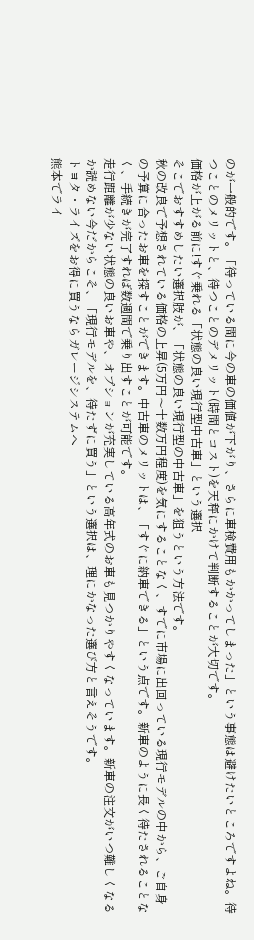のが一般的です。「待っている間に今の車の価値が下がり、さらに車検費用もかかってしまった」という事態は避けたいところですよね。待つことのメリットと、待つことのデメリット(時間とコスト)を天秤にかけて判断することが大切です。
価格が上がる前に!すぐ乗れる「状態の良い現行型中古車」という選択
そこでおすすめしたい選択肢が、「状態の良い現行型の中古車」を狙うという方法です。
秋の改良で予想されている価格の上昇(5万円〜十数万円程度)を気にすることなく、すでに市場に出回っている現行モデルの中から、ご自身の予算に合ったお車を探すことができます。中古車のメリットは、「すぐに納車できる」という点です。新車のように長く待たされることなく、手続きが完了すれば数週間で乗り出すことが可能です。
走行距離が少ない状態の良いお車や、オプションが充実している高年式のお車も見つかりやすくなっています。新車の注文がいつ難しくなるか読めない今だからこそ、「現行モデルを、待たずに買う」という選択は、理にかなった選び方と言えそうです。
トヨタ・ライズをお得に買うならガレージシステムへ
熊本でライ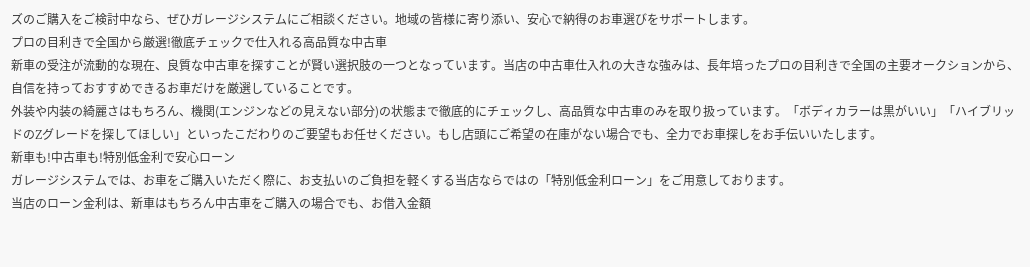ズのご購入をご検討中なら、ぜひガレージシステムにご相談ください。地域の皆様に寄り添い、安心で納得のお車選びをサポートします。
プロの目利きで全国から厳選!徹底チェックで仕入れる高品質な中古車
新車の受注が流動的な現在、良質な中古車を探すことが賢い選択肢の一つとなっています。当店の中古車仕入れの大きな強みは、長年培ったプロの目利きで全国の主要オークションから、自信を持っておすすめできるお車だけを厳選していることです。
外装や内装の綺麗さはもちろん、機関(エンジンなどの見えない部分)の状態まで徹底的にチェックし、高品質な中古車のみを取り扱っています。「ボディカラーは黒がいい」「ハイブリッドのZグレードを探してほしい」といったこだわりのご要望もお任せください。もし店頭にご希望の在庫がない場合でも、全力でお車探しをお手伝いいたします。
新車も!中古車も!特別低金利で安心ローン
ガレージシステムでは、お車をご購入いただく際に、お支払いのご負担を軽くする当店ならではの「特別低金利ローン」をご用意しております。
当店のローン金利は、新車はもちろん中古車をご購入の場合でも、お借入金額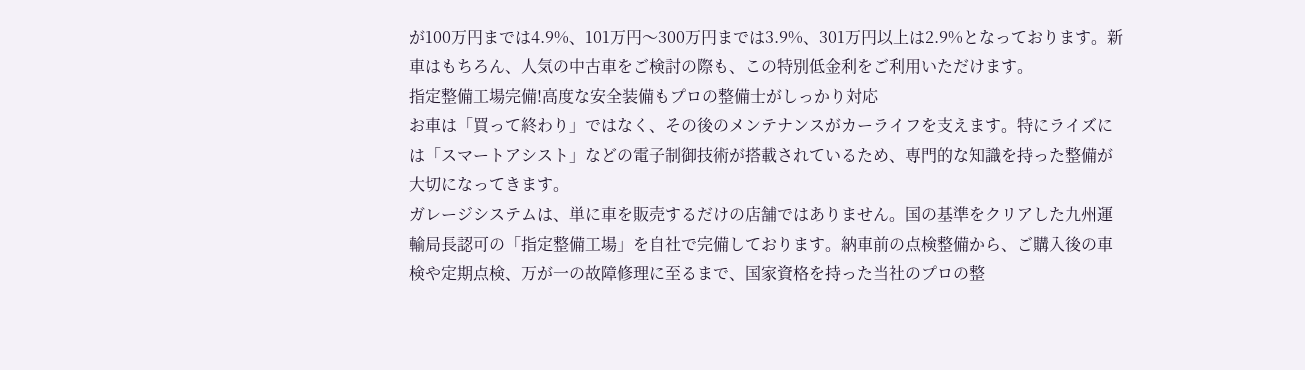が100万円までは4.9%、101万円〜300万円までは3.9%、301万円以上は2.9%となっております。新車はもちろん、人気の中古車をご検討の際も、この特別低金利をご利用いただけます。
指定整備工場完備!高度な安全装備もプロの整備士がしっかり対応
お車は「買って終わり」ではなく、その後のメンテナンスがカーライフを支えます。特にライズには「スマートアシスト」などの電子制御技術が搭載されているため、専門的な知識を持った整備が大切になってきます。
ガレージシステムは、単に車を販売するだけの店舗ではありません。国の基準をクリアした九州運輸局長認可の「指定整備工場」を自社で完備しております。納車前の点検整備から、ご購入後の車検や定期点検、万が一の故障修理に至るまで、国家資格を持った当社のプロの整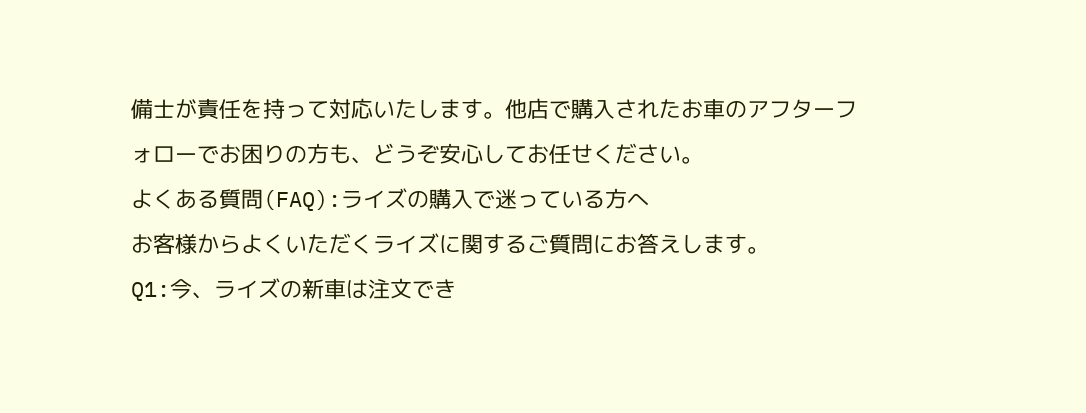備士が責任を持って対応いたします。他店で購入されたお車のアフターフォローでお困りの方も、どうぞ安心してお任せください。
よくある質問(FAQ):ライズの購入で迷っている方へ
お客様からよくいただくライズに関するご質問にお答えします。
Q1:今、ライズの新車は注文でき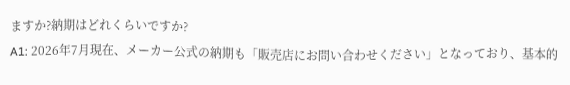ますか?納期はどれくらいですか?
A1: 2026年7月現在、メーカー公式の納期も「販売店にお問い合わせください」となっており、基本的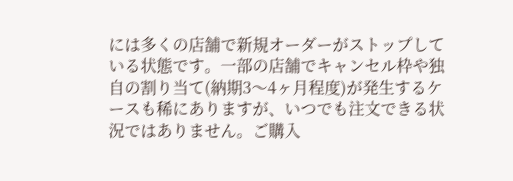には多くの店舗で新規オーダーがストップしている状態です。一部の店舗でキャンセル枠や独自の割り当て(納期3〜4ヶ月程度)が発生するケースも稀にありますが、いつでも注文できる状況ではありません。ご購入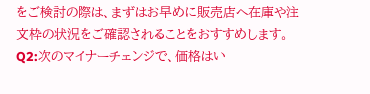をご検討の際は、まずはお早めに販売店へ在庫や注文枠の状況をご確認されることをおすすめします。
Q2:次のマイナーチェンジで、価格はい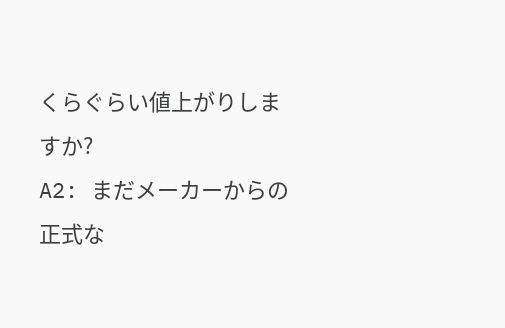くらぐらい値上がりしますか?
A2: まだメーカーからの正式な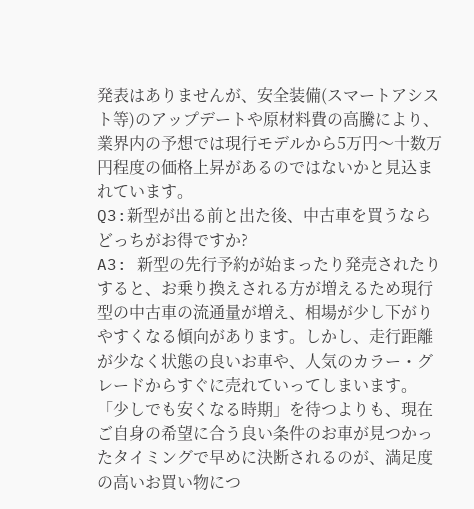発表はありませんが、安全装備(スマートアシスト等)のアップデートや原材料費の高騰により、業界内の予想では現行モデルから5万円〜十数万円程度の価格上昇があるのではないかと見込まれています。
Q3:新型が出る前と出た後、中古車を買うならどっちがお得ですか?
A3: 新型の先行予約が始まったり発売されたりすると、お乗り換えされる方が増えるため現行型の中古車の流通量が増え、相場が少し下がりやすくなる傾向があります。しかし、走行距離が少なく状態の良いお車や、人気のカラー・グレードからすぐに売れていってしまいます。「少しでも安くなる時期」を待つよりも、現在ご自身の希望に合う良い条件のお車が見つかったタイミングで早めに決断されるのが、満足度の高いお買い物につ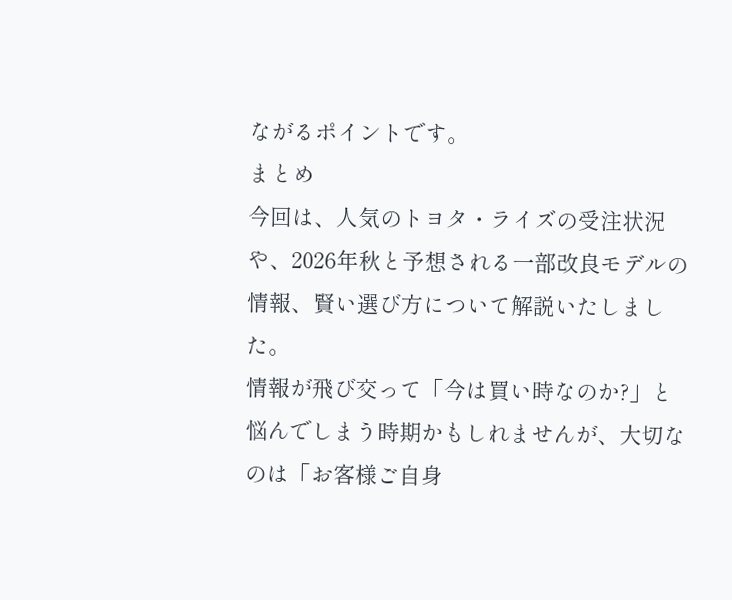ながるポイントです。
まとめ
今回は、人気のトヨタ・ライズの受注状況や、2026年秋と予想される一部改良モデルの情報、賢い選び方について解説いたしました。
情報が飛び交って「今は買い時なのか?」と悩んでしまう時期かもしれませんが、大切なのは「お客様ご自身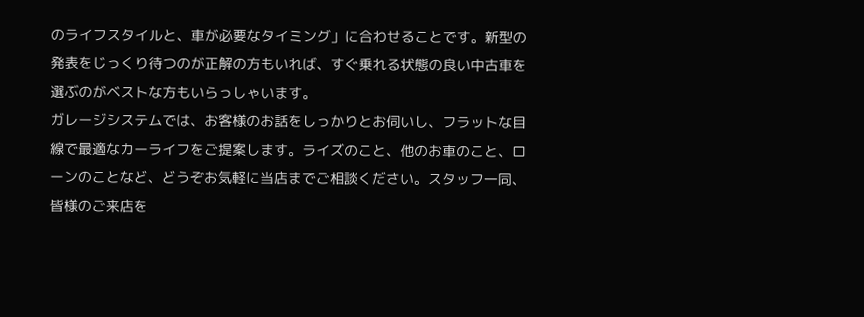のライフスタイルと、車が必要なタイミング」に合わせることです。新型の発表をじっくり待つのが正解の方もいれば、すぐ乗れる状態の良い中古車を選ぶのがベストな方もいらっしゃいます。
ガレージシステムでは、お客様のお話をしっかりとお伺いし、フラットな目線で最適なカーライフをご提案します。ライズのこと、他のお車のこと、ローンのことなど、どうぞお気軽に当店までご相談ください。スタッフ一同、皆様のご来店を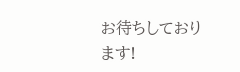お待ちしております!